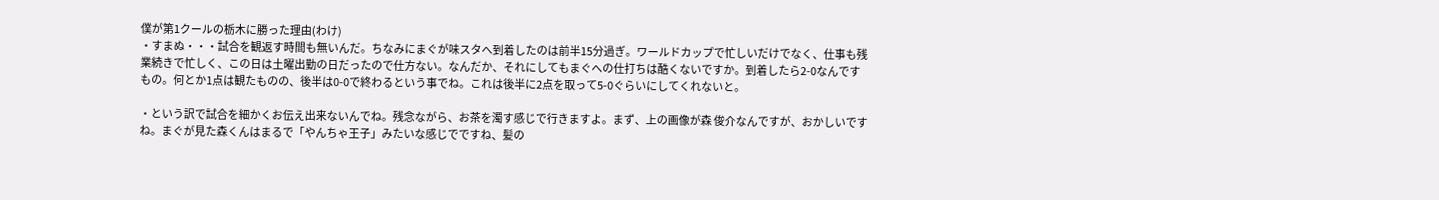僕が第1クールの栃木に勝った理由(わけ)
・すまぬ・・・試合を観返す時間も無いんだ。ちなみにまぐが味スタへ到着したのは前半15分過ぎ。ワールドカップで忙しいだけでなく、仕事も残業続きで忙しく、この日は土曜出勤の日だったので仕方ない。なんだか、それにしてもまぐへの仕打ちは酷くないですか。到着したら2-0なんですもの。何とか1点は観たものの、後半は0-0で終わるという事でね。これは後半に2点を取って5-0ぐらいにしてくれないと。

・という訳で試合を細かくお伝え出来ないんでね。残念ながら、お茶を濁す感じで行きますよ。まず、上の画像が森 俊介なんですが、おかしいですね。まぐが見た森くんはまるで「やんちゃ王子」みたいな感じでですね、髪の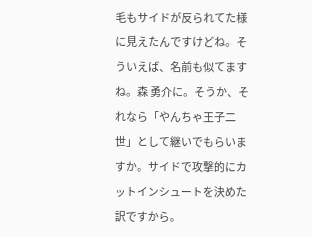毛もサイドが反られてた様に見えたんですけどね。そういえば、名前も似てますね。森 勇介に。そうか、それなら「やんちゃ王子二世」として継いでもらいますか。サイドで攻撃的にカットインシュートを決めた訳ですから。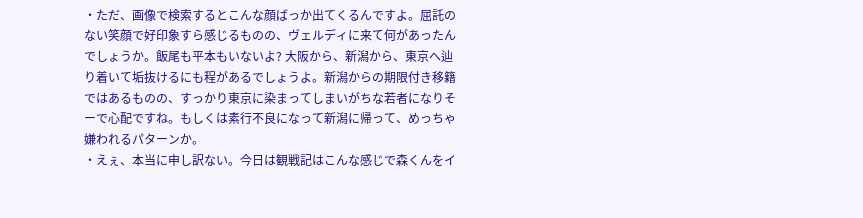・ただ、画像で検索するとこんな顔ばっか出てくるんですよ。屈託のない笑顔で好印象すら感じるものの、ヴェルディに来て何があったんでしょうか。飯尾も平本もいないよ? 大阪から、新潟から、東京へ辿り着いて垢抜けるにも程があるでしょうよ。新潟からの期限付き移籍ではあるものの、すっかり東京に染まってしまいがちな若者になりそーで心配ですね。もしくは素行不良になって新潟に帰って、めっちゃ嫌われるパターンか。
・えぇ、本当に申し訳ない。今日は観戦記はこんな感じで森くんをイ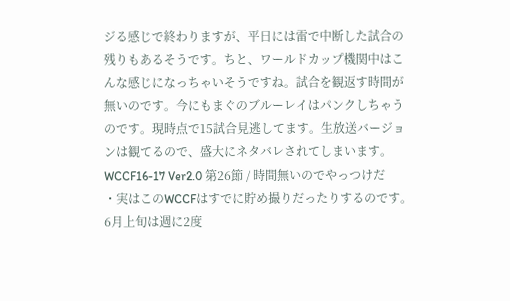ジる感じで終わりますが、平日には雷で中断した試合の残りもあるそうです。ちと、ワールドカップ機関中はこんな感じになっちゃいそうですね。試合を観返す時間が無いのです。今にもまぐのブルーレイはパンクしちゃうのです。現時点で15試合見逃してます。生放送バージョンは観てるので、盛大にネタバレされてしまいます。
WCCF16-17 Ver2.0 第26節 / 時間無いのでやっつけだ
・実はこのWCCFはすでに貯め撮りだったりするのです。6月上旬は週に2度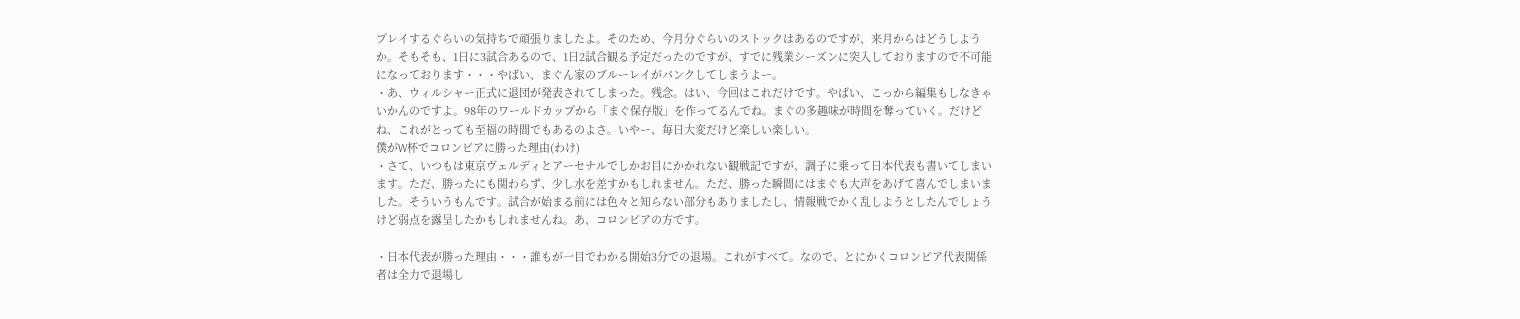プレイするぐらいの気持ちで頑張りましたよ。そのため、今月分ぐらいのストックはあるのですが、来月からはどうしようか。そもそも、1日に3試合あるので、1日2試合観る予定だったのですが、すでに残業シーズンに突入しておりますので不可能になっております・・・やばい、まぐん家のブルーレイがパンクしてしまうよー。
・あ、ウィルシャー正式に退団が発表されてしまった。残念。はい、今回はこれだけです。やばい、こっから編集もしなきゃいかんのですよ。98年のワールドカップから「まぐ保存版」を作ってるんでね。まぐの多趣味が時間を奪っていく。だけどね、これがとっても至福の時間でもあるのよさ。いやー、毎日大変だけど楽しい楽しい。
僕がW杯でコロンビアに勝った理由(わけ)
・さて、いつもは東京ヴェルディとアーセナルでしかお目にかかれない観戦記ですが、調子に乗って日本代表も書いてしまいます。ただ、勝ったにも関わらず、少し水を差すかもしれません。ただ、勝った瞬間にはまぐも大声をあげて喜んでしまいました。そういうもんです。試合が始まる前には色々と知らない部分もありましたし、情報戦でかく乱しようとしたんでしょうけど弱点を露呈したかもしれませんね。あ、コロンビアの方です。

・日本代表が勝った理由・・・誰もが一目でわかる開始3分での退場。これがすべて。なので、とにかくコロンビア代表関係者は全力で退場し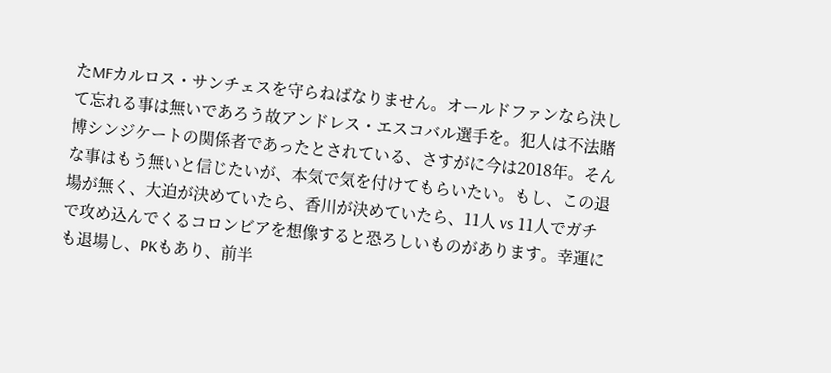たMFカルロス・サンチェスを守らねばなりません。オールドファンなら決して忘れる事は無いであろう故アンドレス・エスコバル選手を。犯人は不法賭博シンジケートの関係者であったとされている、さすがに今は2018年。そんな事はもう無いと信じたいが、本気で気を付けてもらいたい。もし、この退場が無く、大迫が決めていたら、香川が決めていたら、11人 vs 11人でガチで攻め込んでくるコロンビアを想像すると恐ろしいものがあります。幸運にも退場し、PKもあり、前半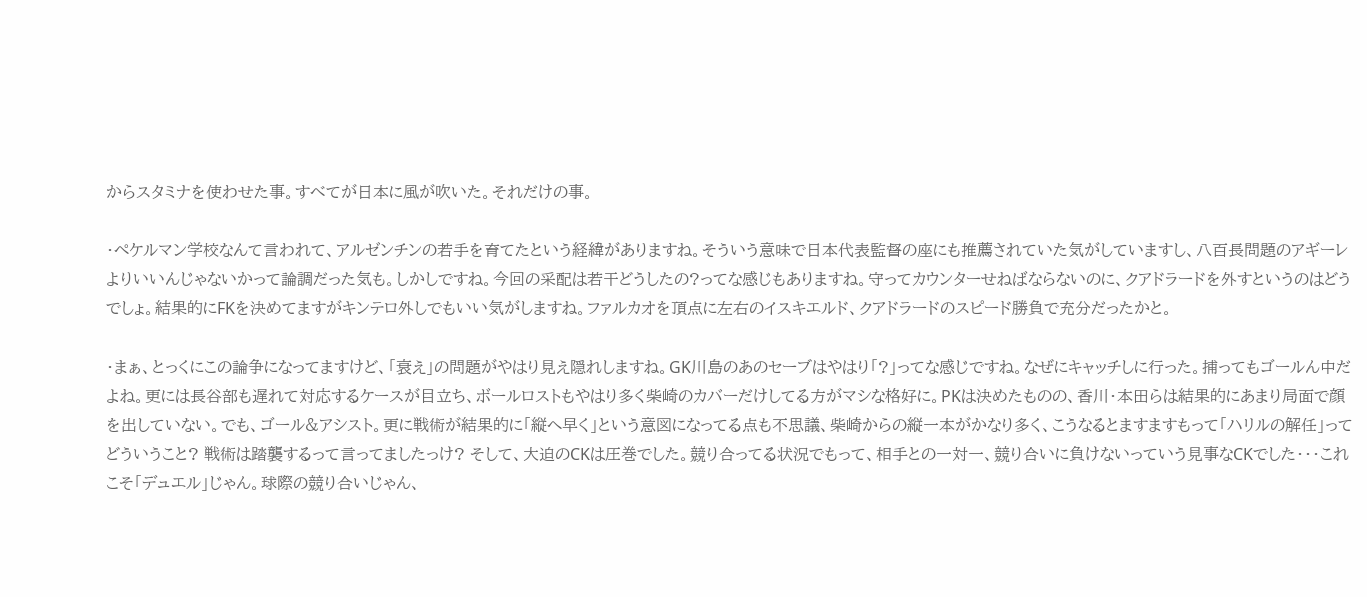からスタミナを使わせた事。すべてが日本に風が吹いた。それだけの事。

・ぺケルマン学校なんて言われて、アルゼンチンの若手を育てたという経緯がありますね。そういう意味で日本代表監督の座にも推薦されていた気がしていますし、八百長問題のアギーレよりいいんじゃないかって論調だった気も。しかしですね。今回の采配は若干どうしたの?ってな感じもありますね。守ってカウンターせねばならないのに、クアドラードを外すというのはどうでしょ。結果的にFKを決めてますがキンテロ外しでもいい気がしますね。ファルカオを頂点に左右のイスキエルド、クアドラードのスピード勝負で充分だったかと。

・まぁ、とっくにこの論争になってますけど、「衰え」の問題がやはり見え隠れしますね。GK川島のあのセーブはやはり「?」ってな感じですね。なぜにキャッチしに行った。捕ってもゴールん中だよね。更には長谷部も遅れて対応するケースが目立ち、ボールロストもやはり多く柴崎のカバーだけしてる方がマシな格好に。PKは決めたものの、香川・本田らは結果的にあまり局面で顔を出していない。でも、ゴール&アシスト。更に戦術が結果的に「縦へ早く」という意図になってる点も不思議、柴崎からの縦一本がかなり多く、こうなるとますますもって「ハリルの解任」ってどういうこと? 戦術は踏襲するって言ってましたっけ? そして、大迫のCKは圧巻でした。競り合ってる状況でもって、相手との一対一、競り合いに負けないっていう見事なCKでした・・・これこそ「デュエル」じゃん。球際の競り合いじゃん、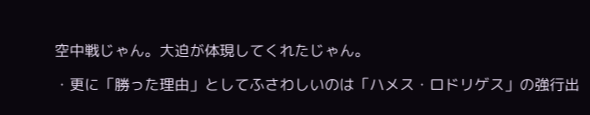空中戦じゃん。大迫が体現してくれたじゃん。

・更に「勝った理由」としてふさわしいのは「ハメス・ロドリゲス」の強行出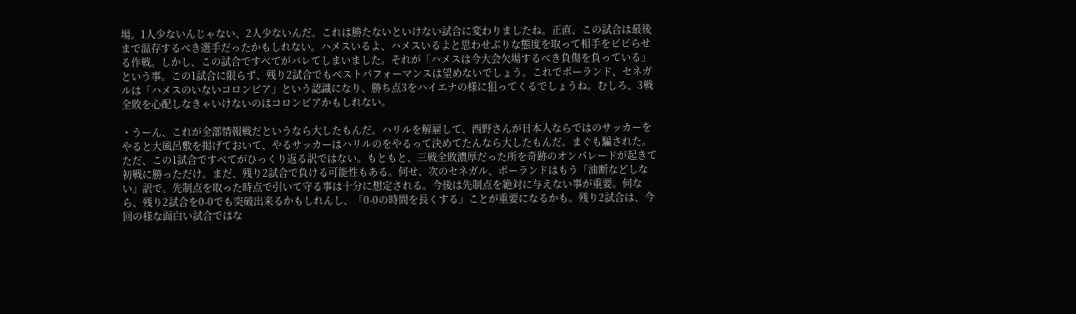場。1人少ないんじゃない、2人少ないんだ。これは勝たないといけない試合に変わりましたね。正直、この試合は最後まで温存するべき選手だったかもしれない。ハメスいるよ、ハメスいるよと思わせぶりな態度を取って相手をビビらせる作戦。しかし、この試合ですべてがバレてしまいました。それが「ハメスは今大会欠場するべき負傷を負っている」という事。この1試合に限らず、残り2試合でもベストパフォーマンスは望めないでしょう。これでポーランド、セネガルは「ハメスのいないコロンビア」という認識になり、勝ち点3をハイエナの様に狙ってくるでしょうね。むしろ、3戦全敗を心配しなきゃいけないのはコロンビアかもしれない。

・うーん、これが全部情報戦だというなら大したもんだ。ハリルを解雇して、西野さんが日本人ならではのサッカーをやると大風呂敷を掲げておいて、やるサッカーはハリルのをやるって決めてたんなら大したもんだ。まぐも騙された。ただ、この1試合ですべてがひっくり返る訳ではない。もともと、三戦全敗濃厚だった所を奇跡のオンパレードが起きて初戦に勝っただけ。まだ、残り2試合で負ける可能性もある。何せ、次のセネガル、ポーランドはもう「油断などしない」訳で。先制点を取った時点で引いて守る事は十分に想定される。今後は先制点を絶対に与えない事が重要。何なら、残り2試合を0-0でも突破出来るかもしれんし、「0-0の時間を長くする」ことが重要になるかも。残り2試合は、今回の様な面白い試合ではな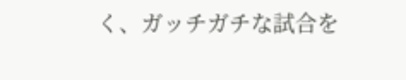く、ガッチガチな試合を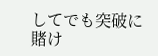してでも突破に賭け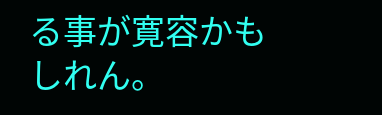る事が寛容かもしれん。